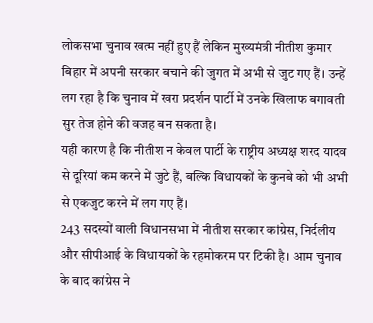लोकसभा चुनाव खत्म नहीं हुए हैं लेकिन मुख्यमंत्री नीतीश कुमार बिहार में अपनी सरकार बचाने की जुगत में अभी से जुट गए हैं। उन्हें लग रहा है कि चुनाव में खरा प्रदर्शन पार्टी में उनके खिलाफ बगावती सुर तेज होने की वजह बन सकता है।
यही कारण है कि नीतीश न केवल पार्टी के राष्ट्रीय अध्यक्ष शरद यादव से दूरियां कम करने में जुटे हैं, बल्कि विधायकों के कुनबे को भी अभी से एकजुट करने में लग गए हैं।
243 सदस्यों वाली विधानसभा में नीतीश सरकार कांग्रेस, निर्दलीय और सीपीआई के विधायकों के रहमोकरम पर टिकी है। आम चुनाव के बाद कांग्रेस ने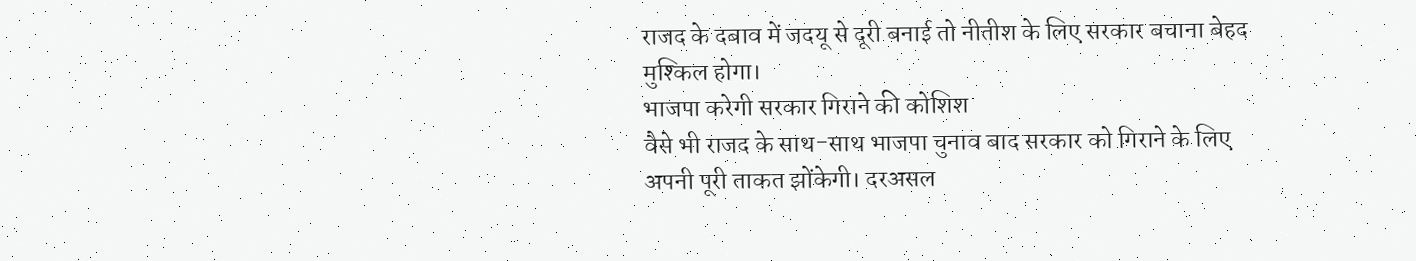राजद के दबाव में जदयू से दूरी बनाई तो नीतीश के लिए सरकार बचाना बेहद मुश्किल होगा।
भाजपा करेगी सरकार गिराने की कोशिश
वैसे भी राजद के साथ-साथ भाजपा चुनाव बाद सरकार को गिराने के लिए अपनी पूरी ताकत झोंकेगी। दरअसल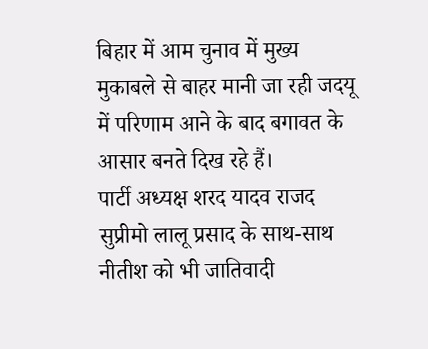बिहार में आम चुनाव में मुख्य मुकाबले से बाहर मानी जा रही जदयू में परिणाम आने के बाद बगावत के आसार बनते दिख रहे हैं।
पार्टी अध्यक्ष शरद यादव राजद सुप्रीमो लालू प्रसाद के साथ-साथ नीतीश को भी जातिवादी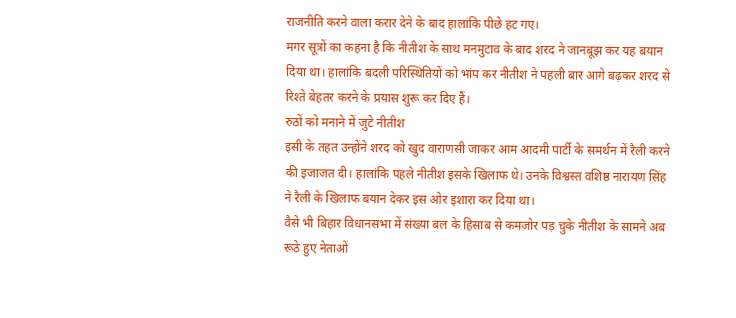राजनीति करने वाला करार देने के बाद हालांकि पीछे हट गए।
मगर सूत्रों का कहना है कि नीतीश के साथ मनमुटाव के बाद शरद ने जानबूझ कर यह बयान दिया था। हालांकि बदली परिस्थितियों को भांप कर नीतीश ने पहली बार आगे बढ़कर शरद से रिश्ते बेहतर करने के प्रयास शुरू कर दिए हैं।
रुठों को मनाने में जुटे नीतीश
इसी के तहत उन्होंने शरद को खुद वाराणसी जाकर आम आदमी पार्टी के समर्थन में रैली करने की इजाजत दी। हालांकि पहले नीतीश इसके खिलाफ थे। उनके विश्वस्त वशिष्ठ नारायण सिंह ने रैली के खिलाफ बयान देकर इस ओर इशारा कर दिया था।
वैसे भी बिहार विधानसभा में संख्या बल के हिसाब से कमजोर पड़ चुके नीतीश के सामने अब रूठे हुए नेताओं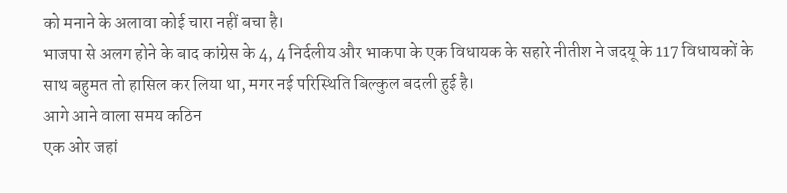को मनाने के अलावा कोई चारा नहीं बचा है।
भाजपा से अलग होने के बाद कांग्रेस के 4, 4 निर्दलीय और भाकपा के एक विधायक के सहारे नीतीश ने जदयू के 117 विधायकों के साथ बहुमत तो हासिल कर लिया था, मगर नई परिस्थिति बिल्कुल बदली हुई है।
आगे आने वाला समय कठिन
एक ओर जहां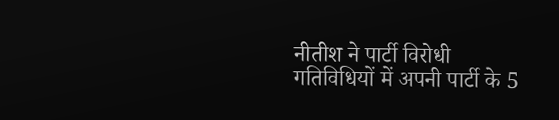नीतीश ने पार्टी विरोधी गतिविधियों में अपनी पार्टी के 5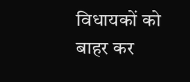विधायकों को बाहर कर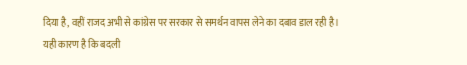दिया है, वहीं राजद अभी से कांग्रेस पर सरकार से समर्थन वापस लेने का दबाव डाल रही है।
यही कारण है कि बदली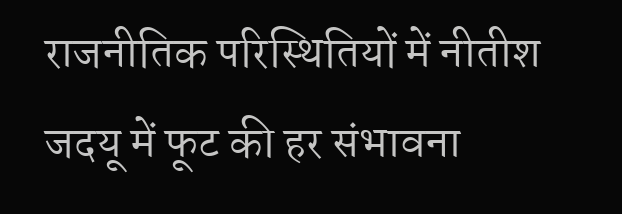राजनीतिक परिस्थितियों में नीतीश जदयू में फूट की हर संभावना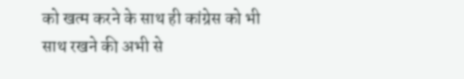को खत्म करने के साथ ही कांग्रेस को भी साथ रखने की अभी से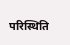परिस्थिति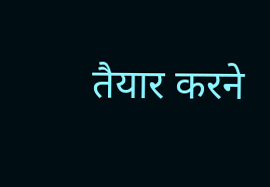तैयार करने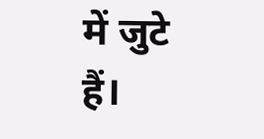में जुटे हैं।